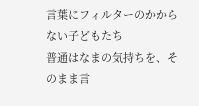言葉にフィルターのかからない子どもたち
普通はなまの気持ちを、そのまま言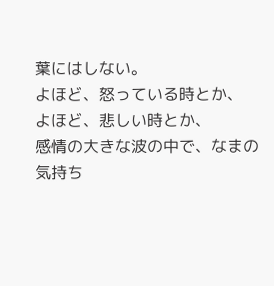葉にはしない。
よほど、怒っている時とか、
よほど、悲しい時とか、
感情の大きな波の中で、なまの気持ち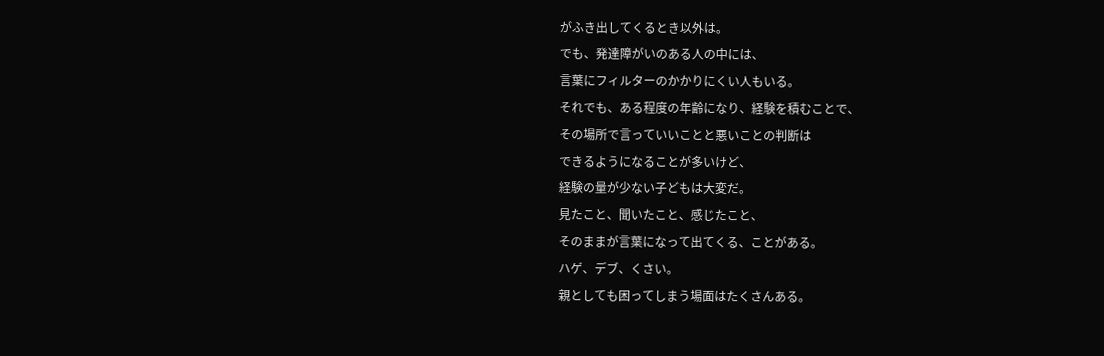がふき出してくるとき以外は。
でも、発達障がいのある人の中には、
言葉にフィルターのかかりにくい人もいる。
それでも、ある程度の年齢になり、経験を積むことで、
その場所で言っていいことと悪いことの判断は
できるようになることが多いけど、
経験の量が少ない子どもは大変だ。
見たこと、聞いたこと、感じたこと、
そのままが言葉になって出てくる、ことがある。
ハゲ、デブ、くさい。
親としても困ってしまう場面はたくさんある。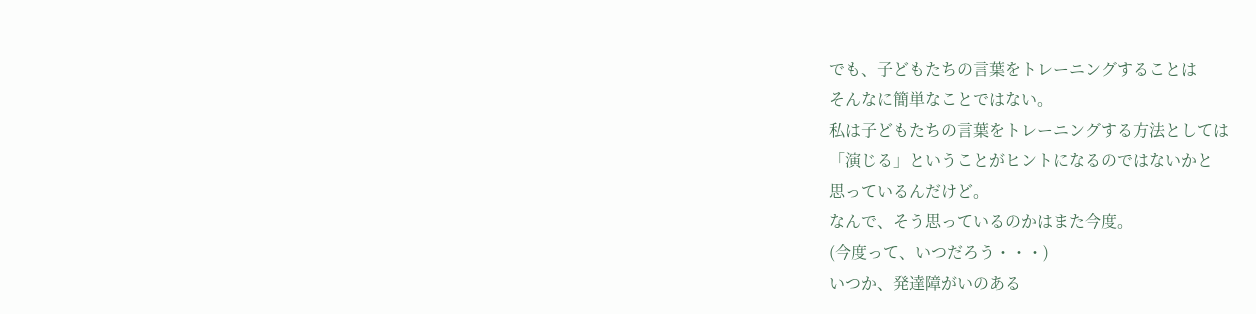でも、子どもたちの言葉をトレーニングすることは
そんなに簡単なことではない。
私は子どもたちの言葉をトレーニングする方法としては
「演じる」ということがヒントになるのではないかと
思っているんだけど。
なんで、そう思っているのかはまた今度。
(今度って、いつだろう・・・)
いつか、発達障がいのある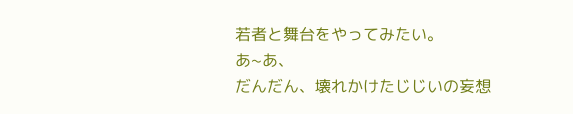若者と舞台をやってみたい。
あ~あ、
だんだん、壊れかけたじじいの妄想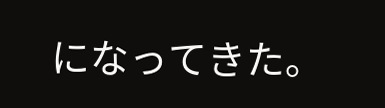になってきた。